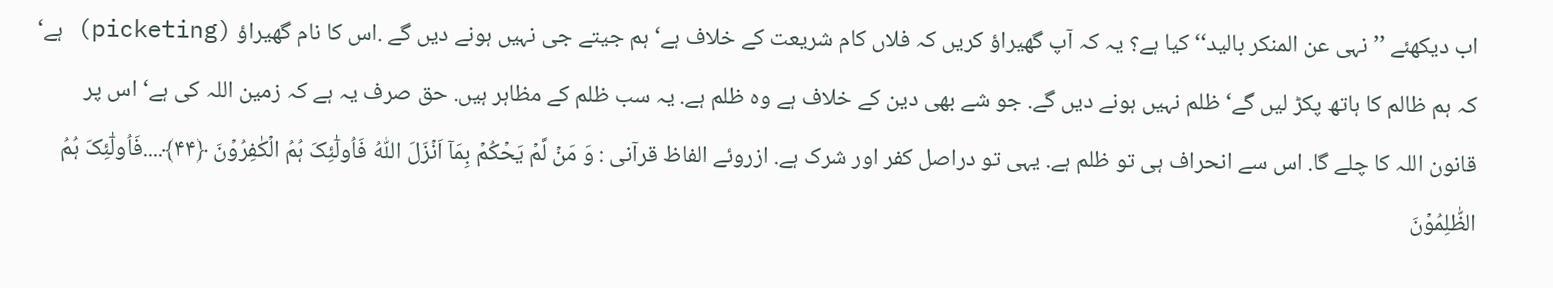اب دیکھئے ’’ نہی عن المنکر بالید‘‘ کیا ہے؟ یہ کہ آپ گھیراؤ کریں کہ فلاں کام شریعت کے خلاف ہے‘ ہم جیتے جی نہیں ہونے دیں گے .اس کا نام گھیراؤ (picketing) ہے‘ کہ ہم ظالم کا ہاتھ پکڑ لیں گے‘ ظلم نہیں ہونے دیں گے. جو شے بھی دین کے خلاف ہے وہ ظلم ہے. یہ سب ظلم کے مظاہر ہیں. حق صرف یہ ہے کہ زمین اللہ کی ہے‘ اس پر قانون اللہ کا چلے گا. اس سے انحراف ہی تو ظلم ہے. یہی تو دراصل کفر اور شرک ہے. ازروئے الفاظ قرآنی : وَ مَنۡ لَّمۡ یَحۡکُمۡ بِمَاۤ اَنۡزَلَ اللّٰہُ فَاُولٰٓئِکَ ہُمُ الۡکٰفِرُوۡنَ ﴿۴۴﴾....فَاُولٰٓئِکَ ہُمُ الظّٰلِمُوۡنَ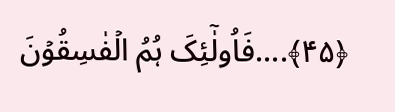﴿۴۵﴾....فَاُولٰٓئِکَ ہُمُ الۡفٰسِقُوۡنَ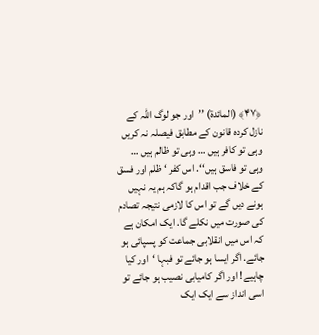﴿۴۷﴾ (المائدۃ) ’’اور جو لوگ اللہ کے نازل کردہ قانون کے مطابق فیصلہ نہ کریں وہی تو کافر ہیں … وہی تو ظالم ہیں … وہی تو فاسق ہیں‘‘. اس کفر ‘ ظلم اور فسق کے خلاف جب اقدام ہو گاکہ ہم یہ نہیں ہونے دیں گے تو اس کا لازمی نتیجہ تصادم کی صورت میں نکلے گا. ایک امکان ہے کہ اس میں انقلابی جماعت کو پسپائی ہو جائے. اگر ایسا ہو جائے تو فبہا ‘اور کیا چاہیے! اور اگر کامیابی نصیب ہو جائے تو اسی انداز سے ایک ایک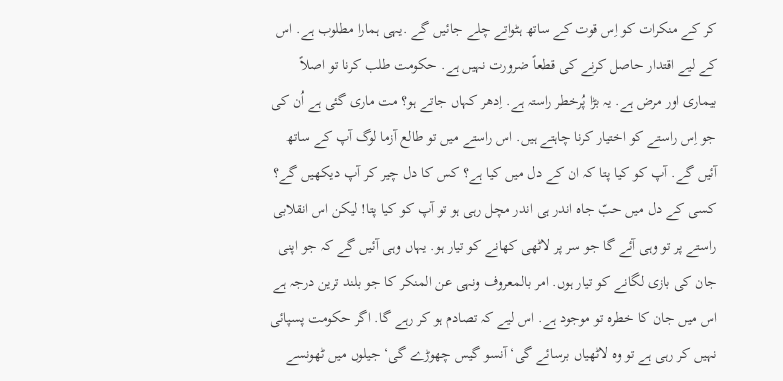کر کے منکرات کو اِس قوت کے ساتھ ہٹواتے چلے جائیں گے .یہی ہمارا مطلوب ہے. اس کے لیے اقتدار حاصل کرنے کی قطعاً ضرورت نہیں ہے. حکومت طلب کرنا تو اصلاً بیماری اور مرض ہے. یہ بڑا پُرخطر راستہ ہے. اِدھر کہاں جاتے ہو؟ مت ماری گئی ہے اُن کی جو اِس راستے کو اختیار کرنا چاہتے ہیں. اس راستے میں تو طالع آزما لوگ آپ کے ساتھ آئیں گے. آپ کو کیا پتا کہ ان کے دل میں کیا ہے؟ کس کا دل چیر کر آپ دیکھیں گے؟ کسی کے دل میں حبّ جاہ اندر ہی اندر مچل رہی ہو تو آپ کو کیا پتا! لیکن اس انقلابی راستے پر تو وہی آئے گا جو سر پر لاٹھی کھانے کو تیار ہو. یہاں وہی آئیں گے کہ جو اپنی جان کی بازی لگانے کو تیار ہوں. امر بالمعروف ونہی عن المنکر کا جو بلند ترین درجہ ہے اس میں جان کا خطرہ تو موجود ہے. اس لیے کہ تصادم ہو کر رہے گا. اگر حکومت پسپائی نہیں کر رہی ہے تو وہ لاٹھیاں برسائے گی‘ آنسو گیس چھوڑے گی‘ جیلوں میں ٹھونسے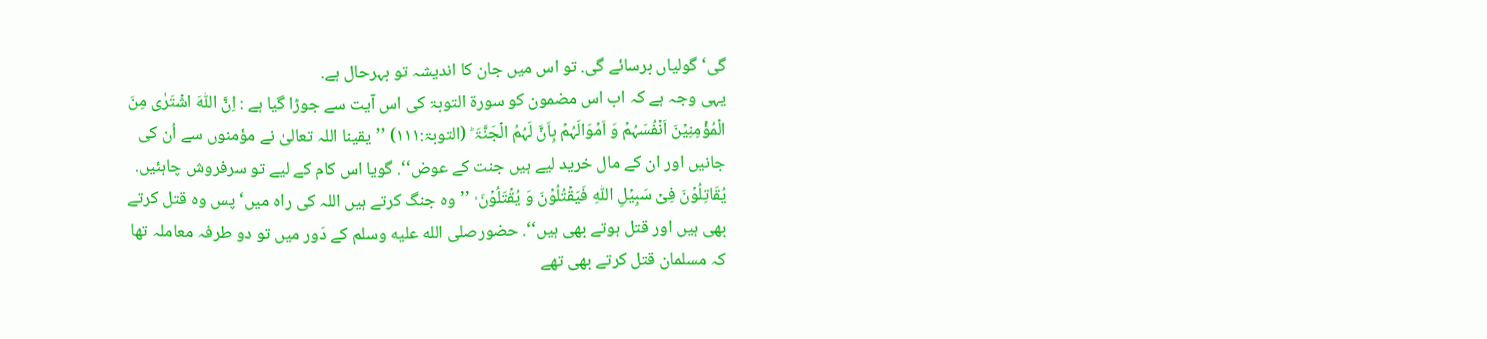گی‘ گولیاں برسائے گی. تو اس میں جان کا اندیشہ تو بہرحال ہے.
یہی وجہ ہے کہ اب اس مضمون کو سورۃ التوبۃ کی اس آیت سے جوڑا گیا ہے : اِنَّ اللّٰہَ اشۡتَرٰی مِنَ الۡمُؤۡمِنِیۡنَ اَنۡفُسَہُمۡ وَ اَمۡوَالَہُمۡ بِاَنَّ لَہُمُ الۡجَنَّۃَ ؕ (التوبۃ:۱۱۱) ’’یقینا اللہ تعالیٰ نے مؤمنوں سے اُن کی جانیں اور ان کے مال خرید لیے ہیں جنت کے عوض‘‘. گویا اس کام کے لیے تو سرفروش چاہئیں. یُقَاتِلُوۡنَ فِیۡ سَبِیۡلِ اللّٰہِ فَیَقۡتُلُوۡنَ وَ یُقۡتَلُوۡنَ ۟ ’’وہ جنگ کرتے ہیں اللہ کی راہ میں‘ پس وہ قتل کرتے بھی ہیں اور قتل ہوتے بھی ہیں‘‘. حضورصلى الله عليه وسلم کے دَور میں تو دو طرفہ معاملہ تھا کہ مسلمان قتل کرتے بھی تھے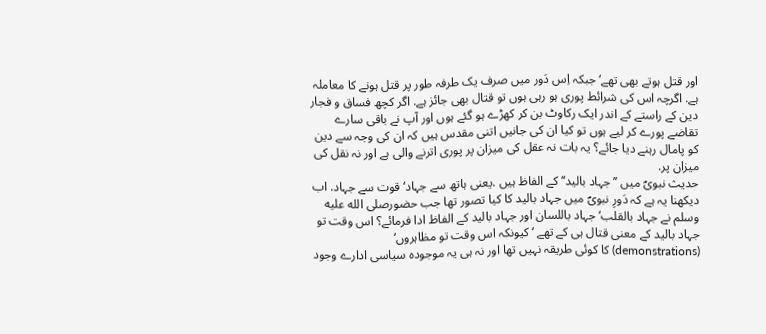اور قتل ہوتے بھی تھے‘ جبکہ اِس دَور میں صرف یک طرفہ طور پر قتل ہونے کا معاملہ ہے. اگرچہ اس کی شرائط پوری ہو رہی ہوں تو قتال بھی جائز ہے. اگر کچھ فساق و فجار دین کے راستے کے اندر ایک رکاوٹ بن کر کھڑے ہو گئے ہوں اور آپ نے باقی سارے تقاضے پورے کر لیے ہوں تو کیا ان کی جانیں اتنی مقدس ہیں کہ ان کی وجہ سے دین کو پامال رہنے دیا جائے؟ یہ بات نہ عقل کی میزان پر پوری اترنے والی ہے اور نہ نقل کی میزان پر.
حدیث نبویؐ میں ’’جہاد بالید‘‘ کے الفاظ ہیں .یعنی ہاتھ سے جہاد‘ قوت سے جہاد. اب دیکھنا یہ ہے کہ دَورِ نبویؐ میں جہاد بالید کا کیا تصور تھا جب حضورصلى الله عليه وسلم نے جہاد بالقلب‘ جہاد باللسان اور جہاد بالید کے الفاظ ادا فرمائے؟ اس وقت تو جہاد بالید کے معنی قتال ہی کے تھے ‘کیونکہ اس وقت تو مظاہروں‘ (demonstrations) کا کوئی طریقہ نہیں تھا اور نہ ہی یہ موجودہ سیاسی ادارے وجود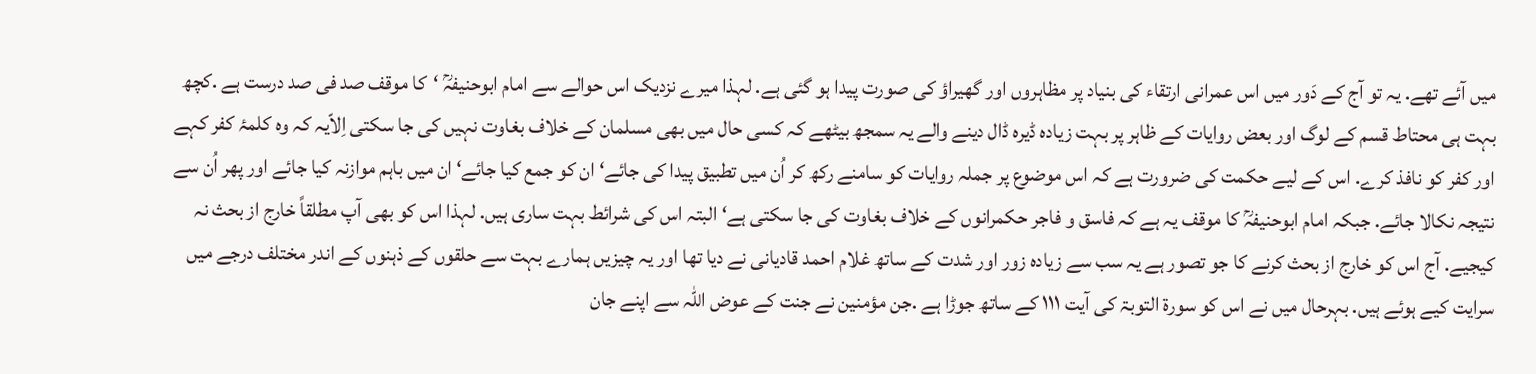میں آئے تھے. یہ تو آج کے دَور میں اس عمرانی ارتقاء کی بنیاد پر مظاہروں اور گھیراؤ کی صورت پیدا ہو گئی ہے. لہذا میرے نزدیک اس حوالے سے امام ابوحنیفہؒ ‘کا موقف صد فی صد درست ہے .کچھ بہت ہی محتاط قسم کے لوگ اور بعض روایات کے ظاہر پر بہت زیادہ ڈیرہ ڈال دینے والے یہ سمجھ بیٹھے کہ کسی حال میں بھی مسلمان کے خلاف بغاوت نہیں کی جا سکتی اِلاّیہ کہ وہ کلمۂ کفر کہے اور کفر کو نافذ کرے. اس کے لیے حکمت کی ضرورت ہے کہ اس موضوع پر جملہ روایات کو سامنے رکھ کر اُن میں تطبیق پیدا کی جائے‘ ان کو جمع کیا جائے‘ ان میں باہم موازنہ کیا جائے اور پھر اُن سے نتیجہ نکالا جائے. جبکہ امام ابوحنیفہؒ کا موقف یہ ہے کہ فاسق و فاجر حکمرانوں کے خلاف بغاوت کی جا سکتی ہے‘ البتہ اس کی شرائط بہت ساری ہیں. لہذا اس کو بھی آپ مطلقاً خارج از بحث نہ کیجیے. آج اس کو خارج از بحث کرنے کا جو تصور ہے یہ سب سے زیادہ زور اور شدت کے ساتھ غلام احمد قادیانی نے دیا تھا اور یہ چیزیں ہمارے بہت سے حلقوں کے ذہنوں کے اندر مختلف درجے میں سرایت کیے ہوئے ہیں. بہرحال میں نے اس کو سورۃ التوبۃ کی آیت ۱۱۱ کے ساتھ جوڑا ہے .جن مؤمنین نے جنت کے عوض اللہ سے اپنے جان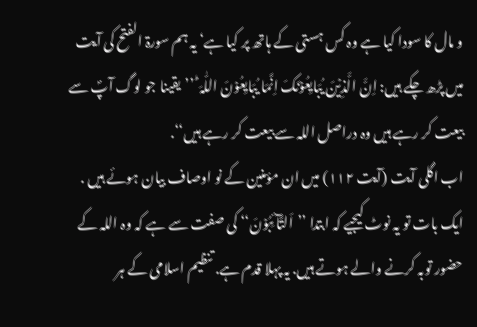و مال کا سودا کیا ہے وہ کس ہستی کے ہاتھ پر کیا ہے‘ یہ ہم سورۃ الفتح کی آیت میں پڑھ چکے ہیں: اِنَّ الَّذِیۡنَ یُبَایِعُوۡنَکَ اِنَّمَا یُبَایِعُوۡنَ اللّٰہَ ؕ ’’یقینا جو لوگ آپؐ سے بیعت کر رہے ہیں وہ دراصل اللہ سے بیعت کر رہے ہیں‘‘.
اب اگلی آیت (آیت ۱۱۲) میں ان مؤمنین کے نو اوصاف بیان ہوئے ہیں . ایک بات تو یہ نوٹ کیجیے کہ ابتدا ’’اَلتَّآئِبُوۡنَ‘‘ کی صفت سے ہے کہ وہ اللہ کے حضور توبہ کرنے والے ہوتے ہیں. یہ پہلا قدم ہے. تنظیم اسلامی کے ہر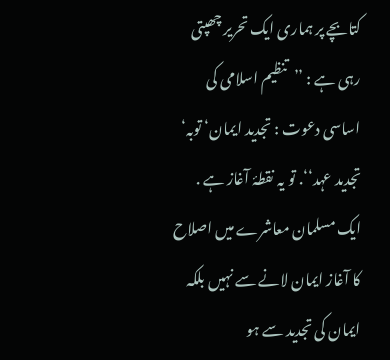کتابچے پر ہماری ایک تحریر چھپتی رہی ہے : ’’تنظیم اسلامی کی اساسی دعوت : تجدید ایمان‘ توبہ‘ تجدید عہد‘‘. تو یہ نقطۂ آغاز ہے . ایک مسلمان معاشرے میں اصلاح کا آغاز ایمان لانے سے نہیں بلکہ ایمان کی تجدید سے ہو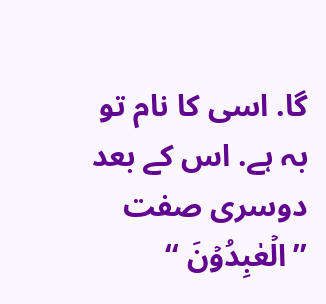گا. اسی کا نام تو بہ ہے. اس کے بعد دوسری صفت ’’الۡعٰبِدُوۡنَ ‘‘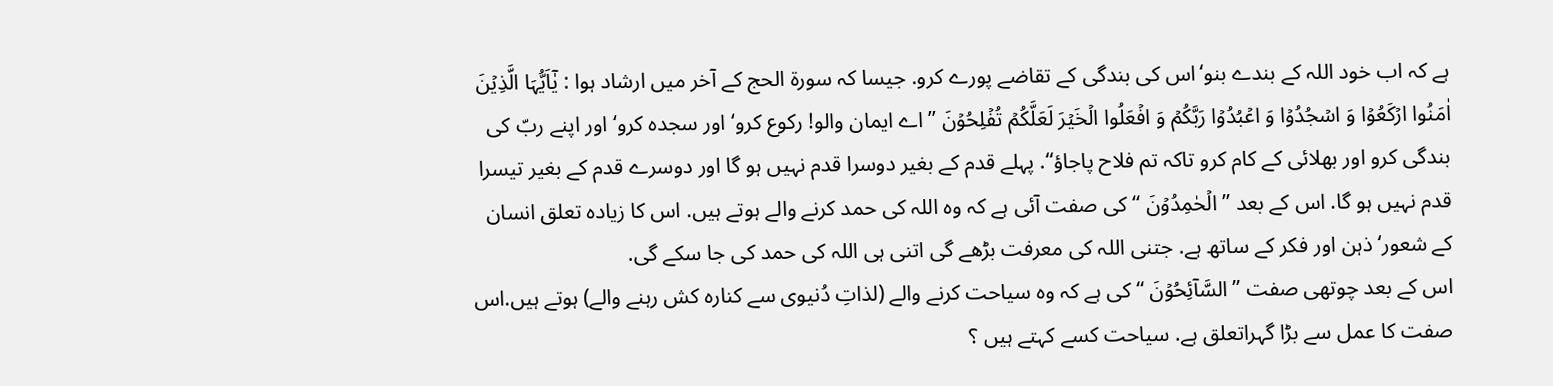ہے کہ اب خود اللہ کے بندے بنو‘اس کی بندگی کے تقاضے پورے کرو. جیسا کہ سورۃ الحج کے آخر میں ارشاد ہوا : یٰۤاَیُّہَا الَّذِیۡنَ اٰمَنُوا ارۡکَعُوۡا وَ اسۡجُدُوۡا وَ اعۡبُدُوۡا رَبَّکُمۡ وَ افۡعَلُوا الۡخَیۡرَ لَعَلَّکُمۡ تُفۡلِحُوۡنَ ’’اے ایمان والو! رکوع کرو‘ اور سجدہ کرو‘ اور اپنے ربّ کی بندگی کرو اور بھلائی کے کام کرو تاکہ تم فلاح پاجاؤ‘‘. پہلے قدم کے بغیر دوسرا قدم نہیں ہو گا اور دوسرے قدم کے بغیر تیسرا قدم نہیں ہو گا. اس کے بعد ’’ الۡحٰمِدُوۡنَ ‘‘ کی صفت آئی ہے کہ وہ اللہ کی حمد کرنے والے ہوتے ہیں. اس کا زیادہ تعلق انسان کے شعور‘ ذہن اور فکر کے ساتھ ہے. جتنی اللہ کی معرفت بڑھے گی اتنی ہی اللہ کی حمد کی جا سکے گی.
اس کے بعد چوتھی صفت ’’السَّآئِحُوۡنَ ‘‘ کی ہے کہ وہ سیاحت کرنے والے (لذاتِ دُنیوی سے کنارہ کش رہنے والے) ہوتے ہیں.اس صفت کا عمل سے بڑا گہراتعلق ہے. سیاحت کسے کہتے ہیں ؟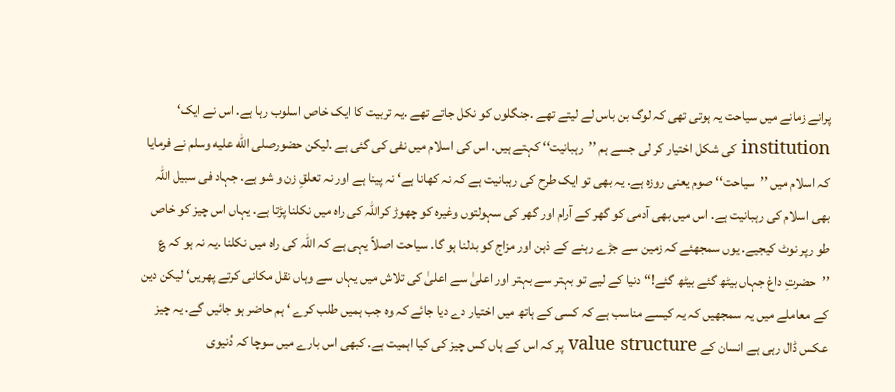پرانے زمانے میں سیاحت یہ ہوتی تھی کہ لوگ بن باس لے لیتے تھے .جنگلوں کو نکل جاتے تھے .یہ تربیت کا ایک خاص اسلوب رہا ہے. اس نے ایک‘ institution کی شکل اختیار کر لی جسے ہم ’’رہبانیت‘‘ کہتے ہیں. اس کی اسلام میں نفی کی گئی ہے .لیکن حضورصلى الله عليه وسلم نے فرمایا کہ اسلام میں ’’سیاحت‘‘ صوم یعنی روزہ ہے. یہ بھی تو ایک طرح کی رہبانیت ہے کہ نہ کھانا ہے‘ نہ پینا ہے اور نہ تعلقِ زن و شو ہے. جہاد فی سبیل اللہ بھی اسلام کی رہبانیت ہے. اس میں بھی آدمی کو گھر کے آرام اور گھر کی سہولتوں وغیرہ کو چھوڑ کراللہ کی راہ میں نکلنا پڑتا ہے. یہاں اس چیز کو خاص طو رپر نوٹ کیجیے. یوں سمجھئے کہ زمین سے جڑے رہنے کے ذہن اور مزاج کو بدلنا ہو گا. سیاحت اصلاً یہی ہے کہ اللہ کی راہ میں نکلنا .یہ نہ ہو کہ ؏ ’’حضرتِ داغ جہاں بیٹھ گئے بیٹھ گئے!‘‘ دنیا کے لیے تو بہتر سے بہتر اور اعلیٰ سے اعلیٰ کی تلاش میں یہاں سے وہاں نقل مکانی کرتے پھریں‘ لیکن دین کے معاملے میں یہ سمجھیں کہ یہ کیسے مناسب ہے کہ کسی کے ہاتھ میں اختیار دے دیا جائے کہ وہ جب ہمیں طلب کرے ‘ ہم حاضر ہو جائیں گے. یہ چیز عکس ڈال رہی ہے انسان کے value structure پر کہ اس کے ہاں کس چیز کی کیا اہمیت ہے. کبھی اس بارے میں سوچا کہ دُنیوی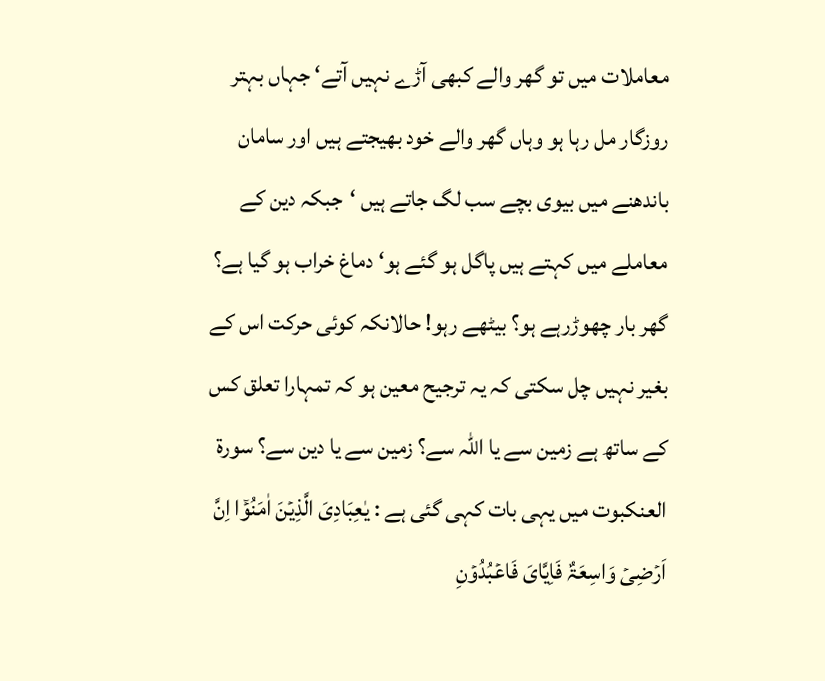معاملات میں تو گھر والے کبھی آڑے نہیں آتے‘ جہاں بہتر روزگار مل رہا ہو وہاں گھر والے خود بھیجتے ہیں اور سامان باندھنے میں بیوی بچے سب لگ جاتے ہیں ‘جبکہ دین کے معاملے میں کہتے ہیں پاگل ہو گئے ہو‘ دماغ خراب ہو گیا ہے؟ گھر بار چھوڑرہے ہو؟ بیٹھے رہو! حالانکہ کوئی حرکت اس کے بغیر نہیں چل سکتی کہ یہ ترجیح معین ہو کہ تمہارا تعلق کس کے ساتھ ہے زمین سے یا اللہ سے؟ زمین سے یا دین سے؟ سورۃ العنکبوت میں یہی بات کہی گئی ہے : یٰعِبَادِیَ الَّذِیۡنَ اٰمَنُوۡۤا اِنَّ اَرۡضِیۡ وَاسِعَۃٌ فَاِیَّایَ فَاعۡبُدُوۡنِ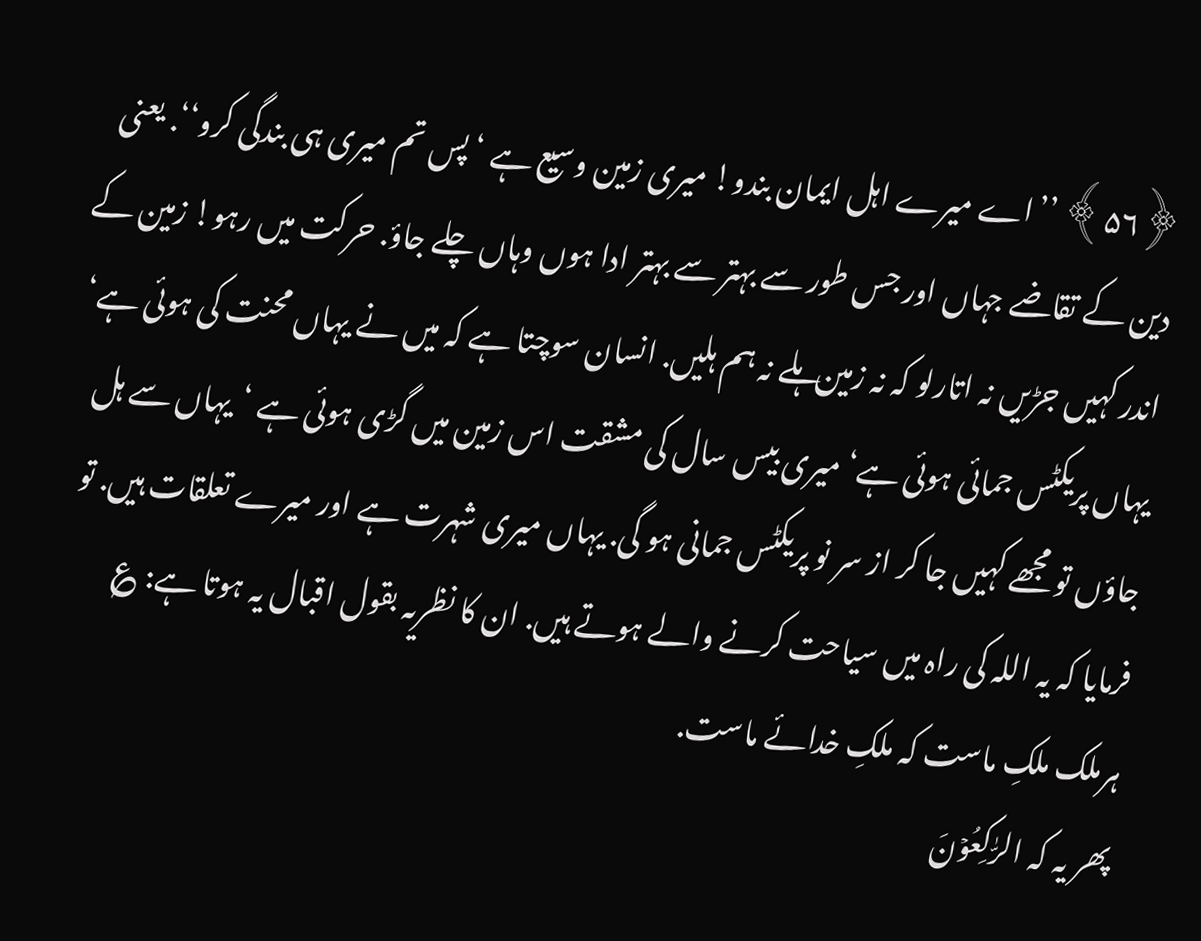﴿۵۶﴾ ’’اے میرے اہل ایمان بندو! میری زمین وسیع ہے ‘پس تم میری ہی بندگی کرو‘‘. یعنی دین کے تقاضے جہاں اور جس طور سے بہتر سے بہتر ادا ہوں وہاں چلے جاؤ. حرکت میں رہو! زمین کے اندر کہیں جڑیں نہ اتارلو کہ نہ زمین ہلے نہ ہم ہلیں. انسان سوچتا ہے کہ میں نے یہاں محنت کی ہوئی ہے‘ یہاں پریکٹس جمائی ہوئی ہے‘ میری بیس سال کی مشقت اس زمین میں گڑی ہوئی ہے ‘یہاں سے ہل جاؤں تو مجھے کہیں جا کر از سر نو پریکٹس جمانی ہو گی. یہاں میری شہرت ہے اور میرے تعلقات ہیں. تو فرمایا کہ یہ اللہ کی راہ میں سیاحت کرنے والے ہوتے ہیں. ان کا نظریہ بقول اقبال یہ ہوتا ہے: ؏ ہرملک ملکِ ماست کہ ملکِ خدائے ماست.
پھر یہ کہ الرّٰکِعُوۡنَ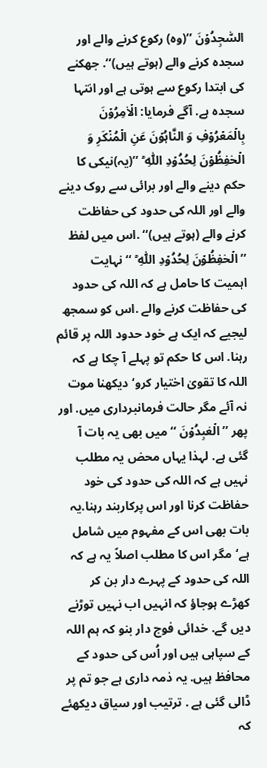السّٰجِدُوۡنَ ’’(وہ) رکوع کرنے والے اور سجدہ کرنے والے (ہوتے ہیں)‘‘. جھکنے کی ابتدا رکوع سے ہوتی ہے اور انتہا سجدہ ہے. آگے فرمایا: الۡاٰمِرُوۡنَ بِالۡمَعۡرُوۡفِ وَ النَّاہُوۡنَ عَنِ الۡمُنۡکَرِ وَ الۡحٰفِظُوۡنَ لِحُدُوۡدِ اللّٰہِ ؕ ’’(یہ)نیکی کا حکم دینے والے اور برائی سے روک دینے والے اور اللہ کی حدود کی حفاظت کرنے والے (ہوتے ہیں)‘‘ .اس میں لفظ ’’الۡحٰفِظُوۡنَ لِحُدُوۡدِ اللّٰہِ ؕ ‘‘ نہایت اہمیت کا حامل ہے کہ اللہ کی حدود کی حفاظت کرنے والے .اس کو سمجھ لیجیے کہ ایک ہے خود حدود اللہ پر قائم رہنا. اس کا حکم تو پہلے آ چکا ہے کہ اللہ کا تقویٰ اختیار کرو‘ دیکھنا موت نہ آئے مگر حالت فرمانبرداری میں. اور پھر ’’ الۡعٰبِدُوۡنَ ‘‘ میں بھی یہ بات آ گئی ہے. لہذا یہاں محض یہ مطلب نہیں ہے کہ اللہ کی حدود کی خود حفاظت کرنا اور اس پرکاربند رہنا.یہ بات بھی اس کے مفہوم میں شامل ہے‘مگر اس کا مطلب اصلاً یہ ہے کہ اللہ کی حدود کے پہرے دار بن کر کھڑے ہوجاؤ کہ انہیں اب نہیں توڑنے دیں گے. خدائی فوج دار بنو کہ ہم اللہ کے سپاہی ہیں اور اُس کی حدود کے محافظ ہیں. یہ ذمہ داری ہے جو تم پر ڈالی گئی ہے . ترتیب اور سیاق دیکھئے کہ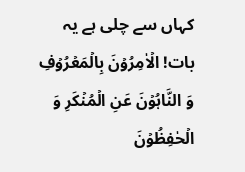کہاں سے چلی ہے یہ بات! الۡاٰمِرُوۡنَ بِالۡمَعۡرُوۡفِ وَ النَّاہُوۡنَ عَنِ الۡمُنۡکَرِ وَ الۡحٰفِظُوۡنَ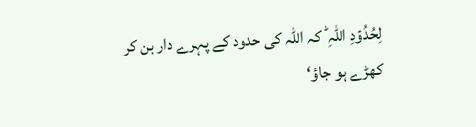لِحُدُوۡدِ اللّٰہِ ؕ کہ اللہ کی حدود کے پہرے دار بن کر کھڑے ہو جاؤ‘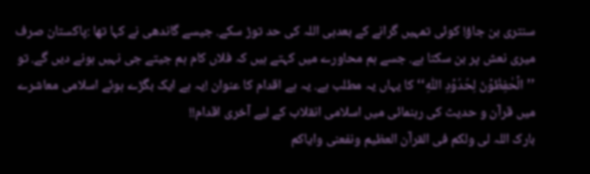سنتری بن جاؤ! کوئی تمہیں گرانے کے بعدہی اللہ کی حد توڑ سکے. جیسے گاندھی نے کہا تھا :پاکستان صرف میری نعش پر بن سکتا ہے. جسے ہم محاورے میں کہتے ہیں کہ فلاں کام ہم جیتے جی نہیں ہونے دیں گے. تو ’’الۡحٰفِظُوۡنَ لِحُدُوۡدِ اللّٰہِ‘‘ کا یہاں یہ مطلب ہے. یہ ہے اقدام کا عنوان !یہ ہے ایک بگڑے ہوئے اسلامی معاشرے میں قرآن و حدیث کی رہنمائی میں اسلامی انقلاب کے لیے آخری اقدام!!
بارک اللہ لی ولکم فی القرآن العظیم ونفعنی وایاکم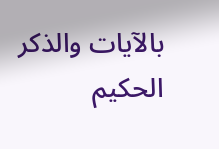بالآیات والذکر الحکیم